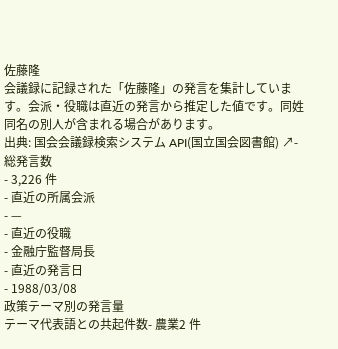佐藤隆
会議録に記録された「佐藤隆」の発言を集計しています。会派・役職は直近の発言から推定した値です。同姓同名の別人が含まれる場合があります。
出典: 国会会議録検索システム API(国立国会図書館) ↗- 総発言数
- 3,226 件
- 直近の所属会派
- —
- 直近の役職
- 金融庁監督局長
- 直近の発言日
- 1988/03/08
政策テーマ別の発言量
テーマ代表語との共起件数- 農業2 件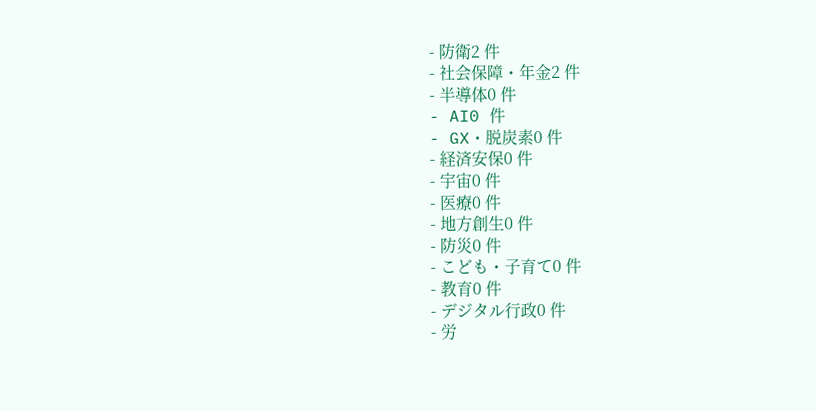- 防衛2 件
- 社会保障・年金2 件
- 半導体0 件
- AI0 件
- GX・脱炭素0 件
- 経済安保0 件
- 宇宙0 件
- 医療0 件
- 地方創生0 件
- 防災0 件
- こども・子育て0 件
- 教育0 件
- デジタル行政0 件
- 労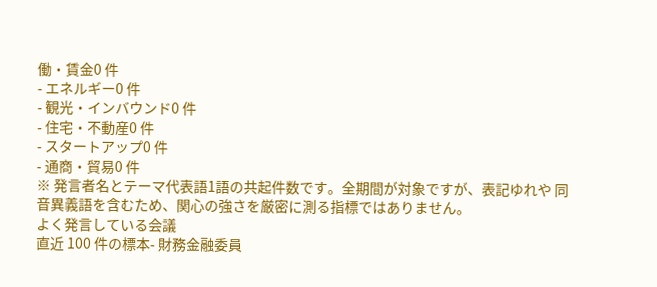働・賃金0 件
- エネルギー0 件
- 観光・インバウンド0 件
- 住宅・不動産0 件
- スタートアップ0 件
- 通商・貿易0 件
※ 発言者名とテーマ代表語1語の共起件数です。全期間が対象ですが、表記ゆれや 同音異義語を含むため、関心の強さを厳密に測る指標ではありません。
よく発言している会議
直近 100 件の標本- 財務金融委員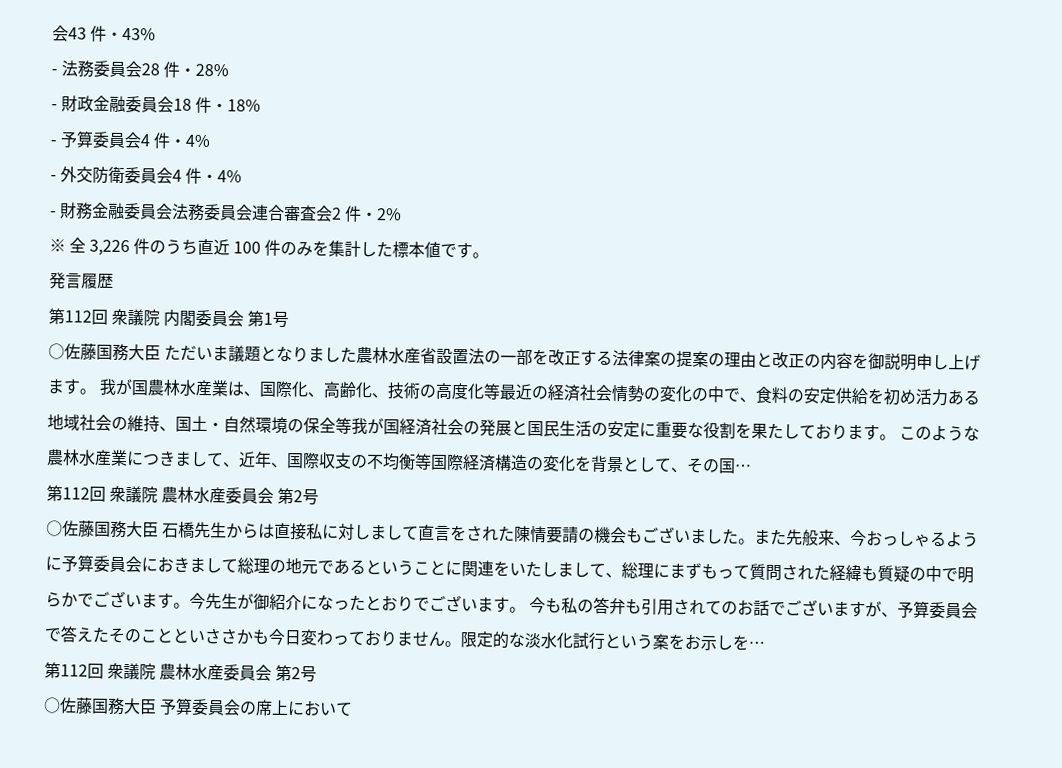会43 件・43%
- 法務委員会28 件・28%
- 財政金融委員会18 件・18%
- 予算委員会4 件・4%
- 外交防衛委員会4 件・4%
- 財務金融委員会法務委員会連合審査会2 件・2%
※ 全 3,226 件のうち直近 100 件のみを集計した標本値です。
発言履歴
第112回 衆議院 内閣委員会 第1号
○佐藤国務大臣 ただいま議題となりました農林水産省設置法の一部を改正する法律案の提案の理由と改正の内容を御説明申し上げます。 我が国農林水産業は、国際化、高齢化、技術の高度化等最近の経済社会情勢の変化の中で、食料の安定供給を初め活力ある地域社会の維持、国土・自然環境の保全等我が国経済社会の発展と国民生活の安定に重要な役割を果たしております。 このような農林水産業につきまして、近年、国際収支の不均衡等国際経済構造の変化を背景として、その国…
第112回 衆議院 農林水産委員会 第2号
○佐藤国務大臣 石橋先生からは直接私に対しまして直言をされた陳情要請の機会もございました。また先般来、今おっしゃるように予算委員会におきまして総理の地元であるということに関連をいたしまして、総理にまずもって質問された経緯も質疑の中で明らかでございます。今先生が御紹介になったとおりでございます。 今も私の答弁も引用されてのお話でございますが、予算委員会で答えたそのことといささかも今日変わっておりません。限定的な淡水化試行という案をお示しを…
第112回 衆議院 農林水産委員会 第2号
○佐藤国務大臣 予算委員会の席上において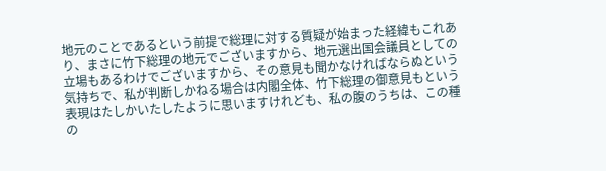地元のことであるという前提で総理に対する質疑が始まった経緯もこれあり、まさに竹下総理の地元でございますから、地元選出国会議員としての立場もあるわけでございますから、その意見も聞かなければならぬという気持ちで、私が判断しかねる場合は内閣全体、竹下総理の御意見もという表現はたしかいたしたように思いますけれども、私の腹のうちは、この種の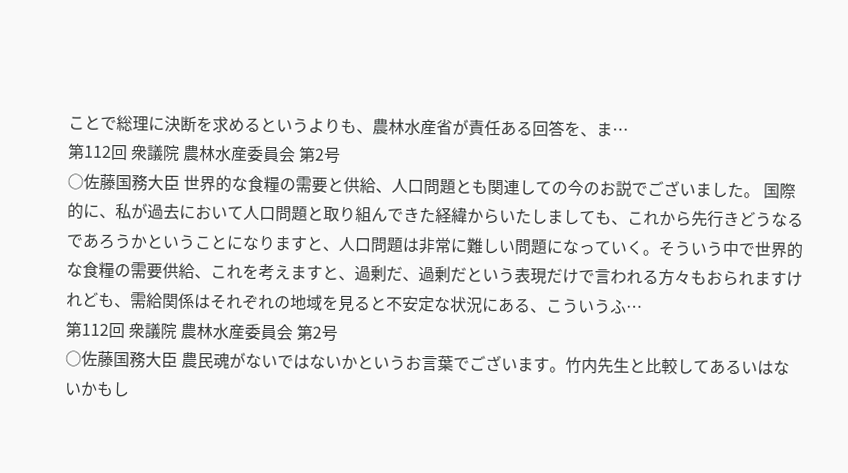ことで総理に決断を求めるというよりも、農林水産省が責任ある回答を、ま…
第112回 衆議院 農林水産委員会 第2号
○佐藤国務大臣 世界的な食糧の需要と供給、人口問題とも関連しての今のお説でございました。 国際的に、私が過去において人口問題と取り組んできた経緯からいたしましても、これから先行きどうなるであろうかということになりますと、人口問題は非常に難しい問題になっていく。そういう中で世界的な食糧の需要供給、これを考えますと、過剰だ、過剰だという表現だけで言われる方々もおられますけれども、需給関係はそれぞれの地域を見ると不安定な状況にある、こういうふ…
第112回 衆議院 農林水産委員会 第2号
○佐藤国務大臣 農民魂がないではないかというお言葉でございます。竹内先生と比較してあるいはないかもし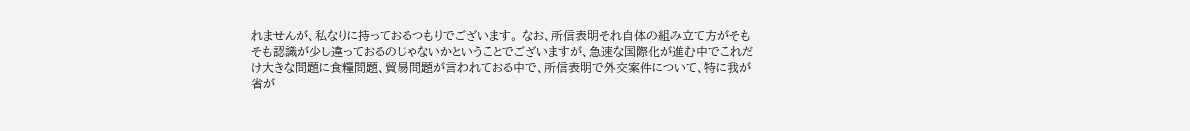れませんが、私なりに持っておるつもりでございます。 なお、所信表明それ自体の組み立て方がそもそも認識が少し違っておるのじゃないかということでございますが、急速な国際化が進む中でこれだけ大きな問題に食糧問題、貿易問題が言われておる中で、所信表明で外交案件について、特に我が省が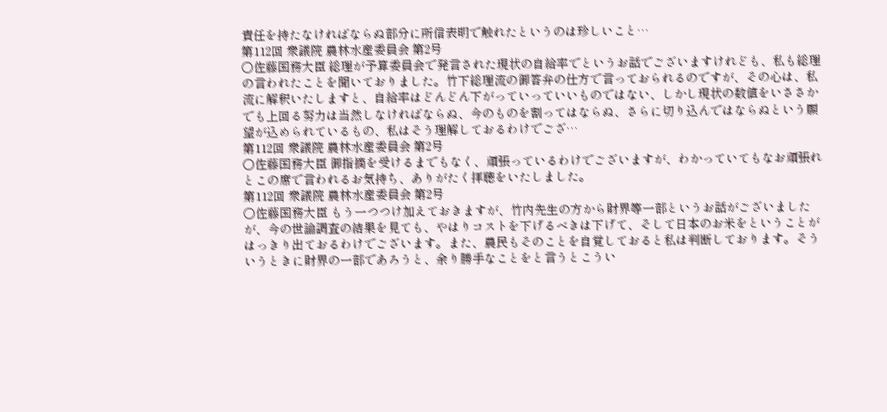責任を持たなければならぬ部分に所信表明で触れたというのは珍しいこと…
第112回 衆議院 農林水産委員会 第2号
○佐藤国務大臣 総理が予算委員会で発言された現状の自給率でというお話でございますけれども、私も総理の言われたことを聞いておりました。竹下総理流の御答弁の仕方で言っておられるのですが、その心は、私流に解釈いたしますと、自給率はどんどん下がっていっていいものではない、しかし現状の数値をいささかでも上回る努力は当然しなければならぬ、今のものを割ってはならぬ、さらに切り込んではならぬという願望が込められているもの、私はそう理解しておるわけでござ…
第112回 衆議院 農林水産委員会 第2号
○佐藤国務大臣 御指摘を受けるまでもなく、頑張っているわけでございますが、わかっていてもなお頑張れとこの席で言われるお気持ち、ありがたく拝聴をいたしました。
第112回 衆議院 農林水産委員会 第2号
○佐藤国務大臣 もう一つつけ加えておきますが、竹内先生の方から財界等一部というお話がございましたが、今の世論調査の結果を見ても、やはりコストを下げるべきは下げて、そして日本のお米をということがはっきり出ておるわけでございます。また、農民もそのことを自覚しておると私は判断しております。そういうときに財界の一部であろうと、余り勝手なことをと言うとこうい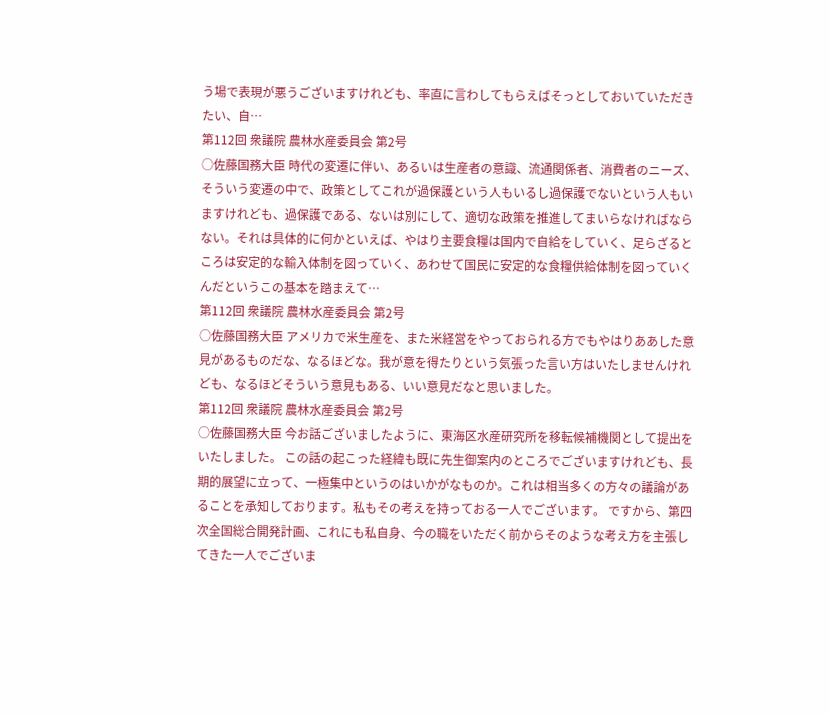う場で表現が悪うございますけれども、率直に言わしてもらえばそっとしておいていただきたい、自…
第112回 衆議院 農林水産委員会 第2号
○佐藤国務大臣 時代の変遷に伴い、あるいは生産者の意識、流通関係者、消費者のニーズ、そういう変遷の中で、政策としてこれが過保護という人もいるし過保護でないという人もいますけれども、過保護である、ないは別にして、適切な政策を推進してまいらなければならない。それは具体的に何かといえば、やはり主要食糧は国内で自給をしていく、足らざるところは安定的な輸入体制を図っていく、あわせて国民に安定的な食糧供給体制を図っていくんだというこの基本を踏まえて…
第112回 衆議院 農林水産委員会 第2号
○佐藤国務大臣 アメリカで米生産を、また米経営をやっておられる方でもやはりああした意見があるものだな、なるほどな。我が意を得たりという気張った言い方はいたしませんけれども、なるほどそういう意見もある、いい意見だなと思いました。
第112回 衆議院 農林水産委員会 第2号
○佐藤国務大臣 今お話ございましたように、東海区水産研究所を移転候補機関として提出をいたしました。 この話の起こった経緯も既に先生御案内のところでございますけれども、長期的展望に立って、一極集中というのはいかがなものか。これは相当多くの方々の議論があることを承知しております。私もその考えを持っておる一人でございます。 ですから、第四次全国総合開発計画、これにも私自身、今の職をいただく前からそのような考え方を主張してきた一人でございま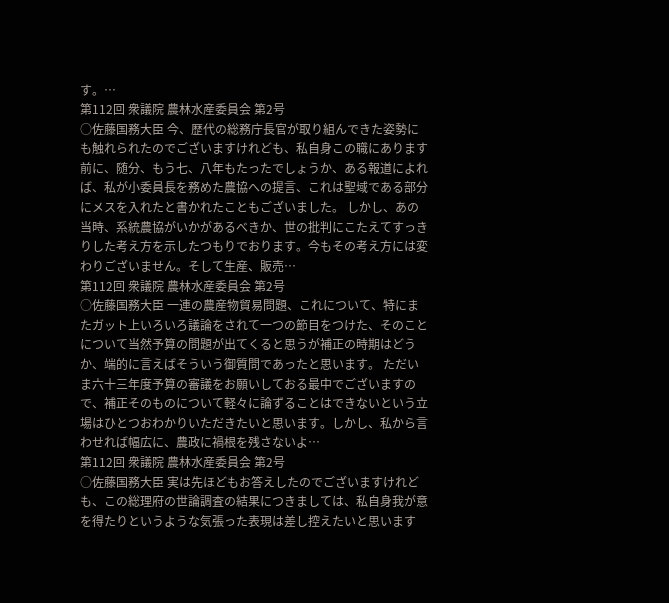す。…
第112回 衆議院 農林水産委員会 第2号
○佐藤国務大臣 今、歴代の総務庁長官が取り組んできた姿勢にも触れられたのでございますけれども、私自身この職にあります前に、随分、もう七、八年もたったでしょうか、ある報道によれば、私が小委員長を務めた農協への提言、これは聖域である部分にメスを入れたと書かれたこともございました。 しかし、あの当時、系統農協がいかがあるべきか、世の批判にこたえてすっきりした考え方を示したつもりでおります。今もその考え方には変わりございません。そして生産、販売…
第112回 衆議院 農林水産委員会 第2号
○佐藤国務大臣 一連の農産物貿易問題、これについて、特にまたガット上いろいろ議論をされて一つの節目をつけた、そのことについて当然予算の問題が出てくると思うが補正の時期はどうか、端的に言えばそういう御質問であったと思います。 ただいま六十三年度予算の審議をお願いしておる最中でございますので、補正そのものについて軽々に論ずることはできないという立場はひとつおわかりいただきたいと思います。しかし、私から言わせれば幅広に、農政に禍根を残さないよ…
第112回 衆議院 農林水産委員会 第2号
○佐藤国務大臣 実は先ほどもお答えしたのでございますけれども、この総理府の世論調査の結果につきましては、私自身我が意を得たりというような気張った表現は差し控えたいと思います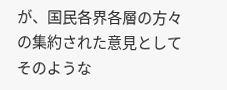が、国民各界各層の方々の集約された意見としてそのような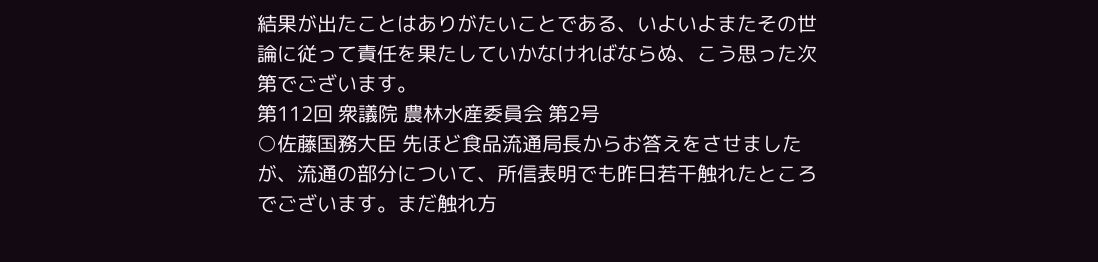結果が出たことはありがたいことである、いよいよまたその世論に従って責任を果たしていかなければならぬ、こう思った次第でございます。
第112回 衆議院 農林水産委員会 第2号
○佐藤国務大臣 先ほど食品流通局長からお答えをさせましたが、流通の部分について、所信表明でも昨日若干触れたところでございます。まだ触れ方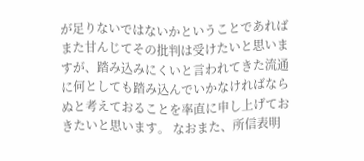が足りないではないかということであればまた甘んじてその批判は受けたいと思いますが、踏み込みにくいと言われてきた流通に何としても踏み込んでいかなければならぬと考えておることを率直に申し上げておきたいと思います。 なおまた、所信表明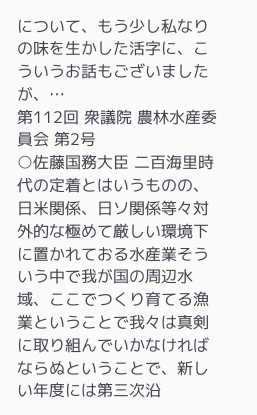について、もう少し私なりの味を生かした活字に、こういうお話もございましたが、…
第112回 衆議院 農林水産委員会 第2号
○佐藤国務大臣 二百海里時代の定着とはいうものの、日米関係、日ソ関係等々対外的な極めて厳しい環境下に置かれておる水産業そういう中で我が国の周辺水域、ここでつくり育てる漁業ということで我々は真剣に取り組んでいかなければならぬということで、新しい年度には第三次沿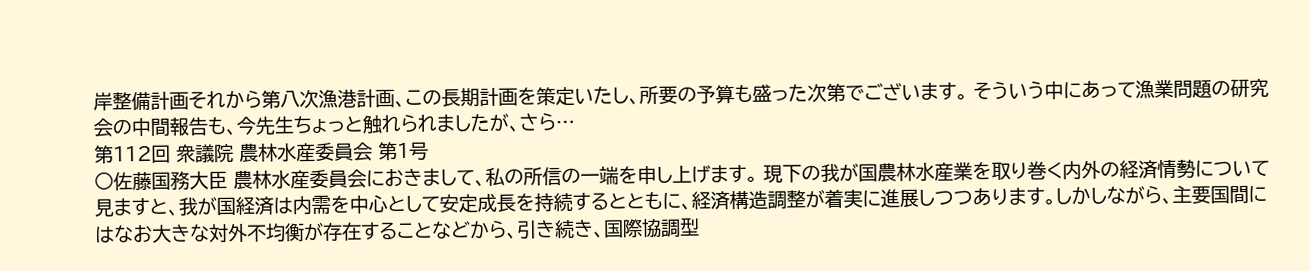岸整備計画それから第八次漁港計画、この長期計画を策定いたし、所要の予算も盛った次第でございます。 そういう中にあって漁業問題の研究会の中間報告も、今先生ちょっと触れられましたが、さら…
第112回 衆議院 農林水産委員会 第1号
○佐藤国務大臣 農林水産委員会におきまして、私の所信の一端を申し上げます。 現下の我が国農林水産業を取り巻く内外の経済情勢について見ますと、我が国経済は内需を中心として安定成長を持続するとともに、経済構造調整が着実に進展しつつあります。しかしながら、主要国間にはなお大きな対外不均衡が存在することなどから、引き続き、国際協調型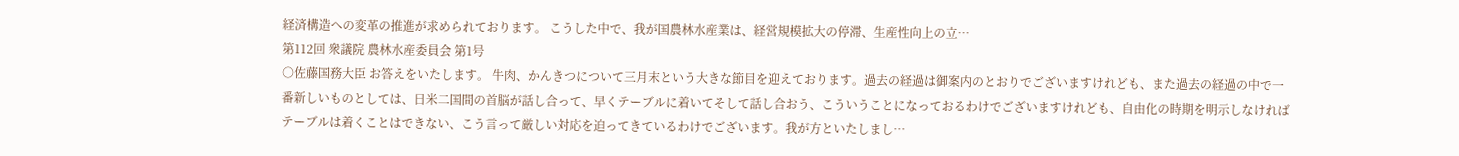経済構造への変革の推進が求められております。 こうした中で、我が国農林水産業は、経営規模拡大の停滞、生産性向上の立…
第112回 衆議院 農林水産委員会 第1号
○佐藤国務大臣 お答えをいたします。 牛肉、かんきつについて三月末という大きな節目を迎えております。過去の経過は御案内のとおりでございますけれども、また過去の経過の中で一番新しいものとしては、日米二国間の首脳が話し合って、早くテーブルに着いてそして話し合おう、こういうことになっておるわけでございますけれども、自由化の時期を明示しなければテーブルは着くことはできない、こう言って厳しい対応を迫ってきているわけでございます。我が方といたしまし…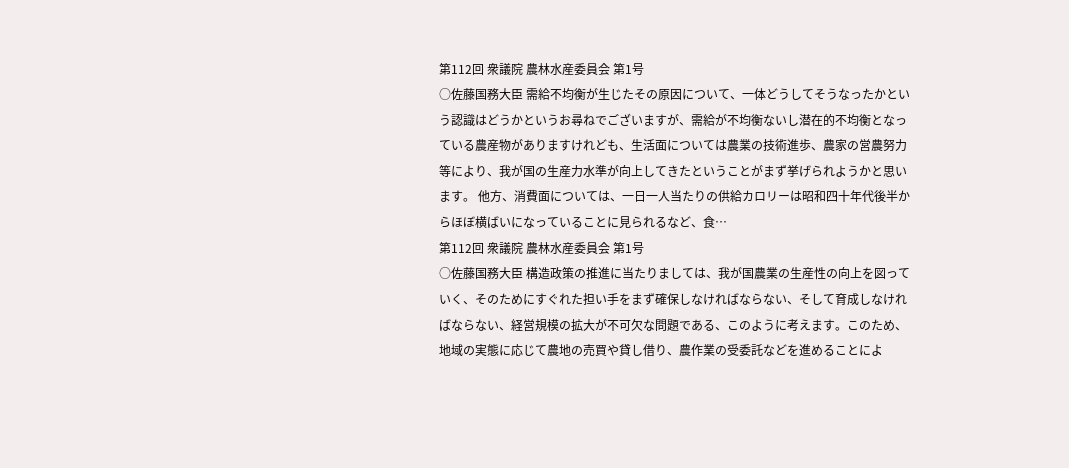第112回 衆議院 農林水産委員会 第1号
○佐藤国務大臣 需給不均衡が生じたその原因について、一体どうしてそうなったかという認識はどうかというお尋ねでございますが、需給が不均衡ないし潜在的不均衡となっている農産物がありますけれども、生活面については農業の技術進歩、農家の営農努力等により、我が国の生産力水準が向上してきたということがまず挙げられようかと思います。 他方、消費面については、一日一人当たりの供給カロリーは昭和四十年代後半からほぼ横ばいになっていることに見られるなど、食…
第112回 衆議院 農林水産委員会 第1号
○佐藤国務大臣 構造政策の推進に当たりましては、我が国農業の生産性の向上を図っていく、そのためにすぐれた担い手をまず確保しなければならない、そして育成しなければならない、経営規模の拡大が不可欠な問題である、このように考えます。このため、地域の実態に応じて農地の売買や貸し借り、農作業の受委託などを進めることによ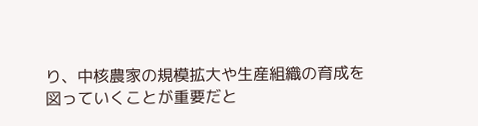り、中核農家の規模拡大や生産組織の育成を図っていくことが重要だと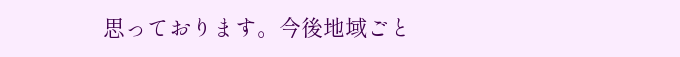思っております。今後地域ごと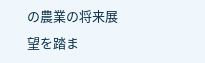の農業の将来展望を踏ま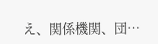え、関係機関、団…